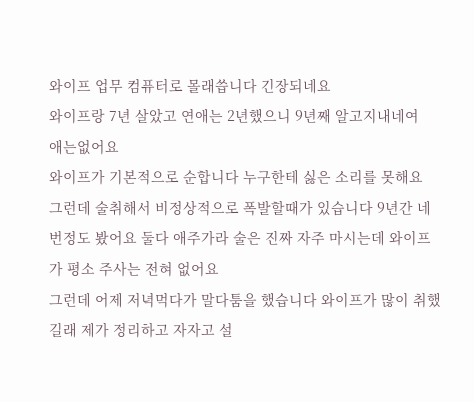와이프 업무 컴퓨터로 몰래씁니다 긴장되네요
와이프랑 7년 살았고 연애는 2년했으니 9년째 알고지내네여
애는없어요
와이프가 기본적으로 순합니다 누구한테 싫은 소리를 못해요
그런데 술취해서 비정상적으로 폭발할때가 있습니다 9년간 네번정도 봤어요 둘다 애주가라 술은 진짜 자주 마시는데 와이프가 평소 주사는 전혀 없어요
그런데 어제 저녁먹다가 말다툼을 했습니다 와이프가 많이 취했길래 제가 정리하고 자자고 설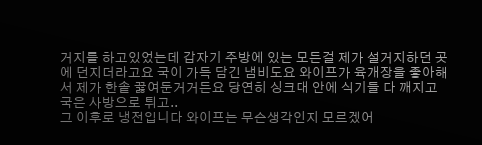거지를 하고있었는데 갑자기 주방에 있는 모든걸 제가 설거지하던 곳에 던지더라고요 국이 가득 담긴 냄비도요 와이프가 육개장을 좋아해서 제가 한솥 끓여둔거거든요 당연히 싱크대 안에 식기들 다 깨지고 국은 사방으로 튀고..
그 이후로 냉전입니다 와이프는 무슨생각인지 모르겠어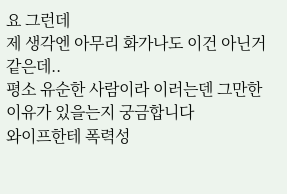요 그런데
제 생각엔 아무리 화가나도 이건 아닌거같은데..
평소 유순한 사람이라 이러는덴 그만한 이유가 있을는지 궁금합니다
와이프한테 폭력성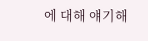에 대해 얘기해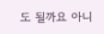도 될까요 아니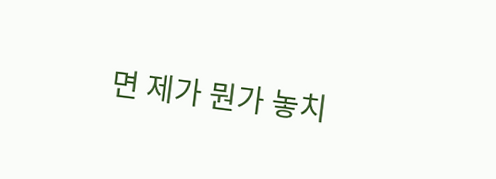면 제가 뭔가 놓치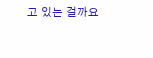고 있는 걸까요